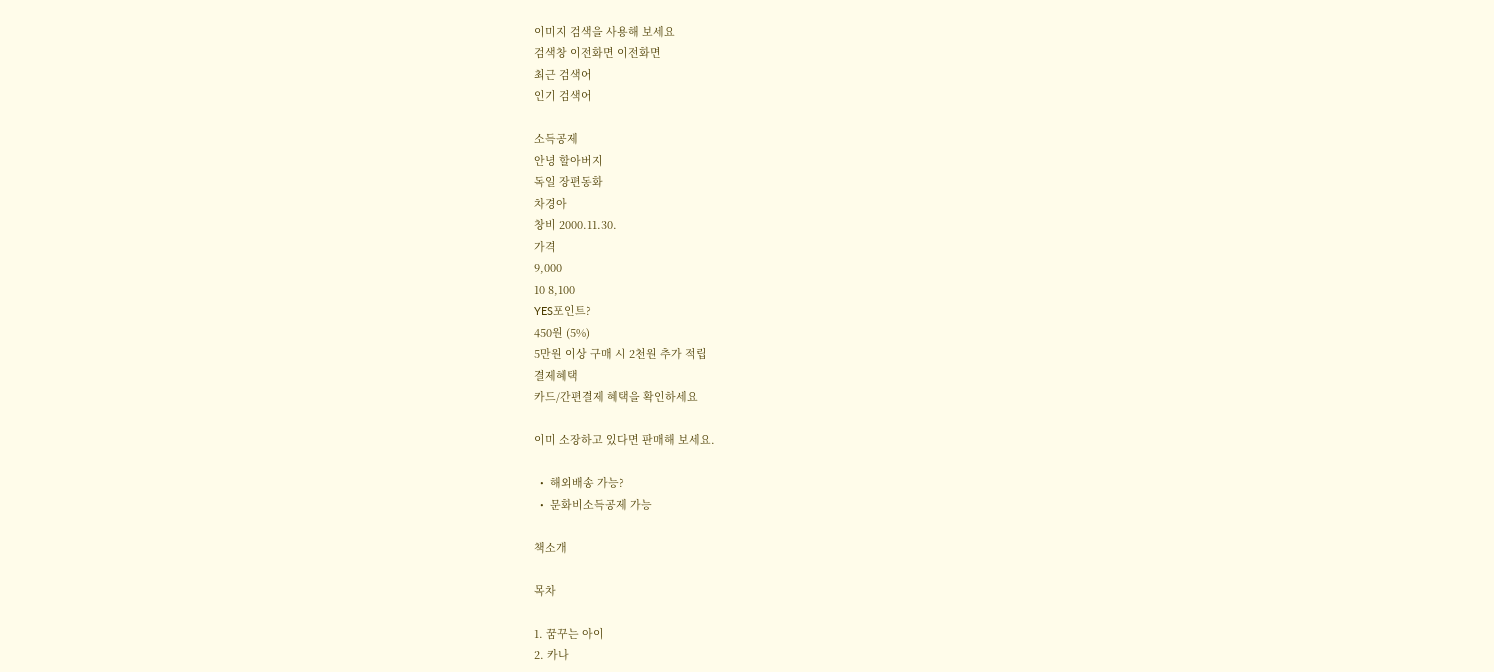이미지 검색을 사용해 보세요
검색창 이전화면 이전화면
최근 검색어
인기 검색어

소득공제
안녕 할아버지
독일 장편동화
차경아
창비 2000.11.30.
가격
9,000
10 8,100
YES포인트?
450원 (5%)
5만원 이상 구매 시 2천원 추가 적립
결제혜택
카드/간편결제 혜택을 확인하세요

이미 소장하고 있다면 판매해 보세요.

  •  해외배송 가능?
  •  문화비소득공제 가능

책소개

목차

1. 꿈꾸는 아이
2. 카나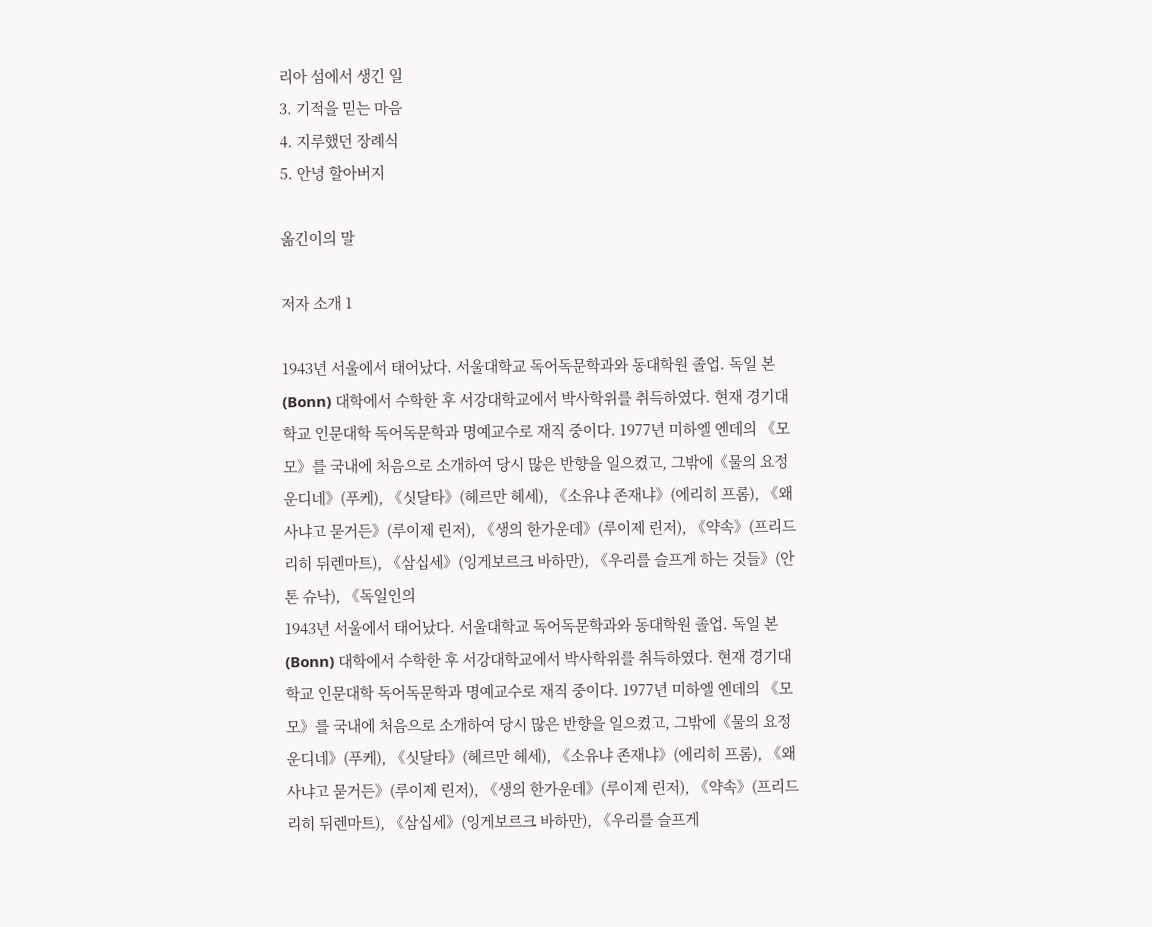리아 섬에서 생긴 일
3. 기적을 믿는 마음
4. 지루했던 장례식
5. 안녕 할아버지

옮긴이의 말

저자 소개 1

1943년 서울에서 태어났다. 서울대학교 독어독문학과와 동대학원 졸업. 독일 본(Bonn) 대학에서 수학한 후 서강대학교에서 박사학위를 취득하였다. 현재 경기대학교 인문대학 독어독문학과 명예교수로 재직 중이다. 1977년 미하엘 엔데의 《모모》를 국내에 처음으로 소개하여 당시 많은 반향을 일으켰고, 그밖에《물의 요정 운디네》(푸케), 《싯달타》(헤르만 헤세), 《소유냐 존재냐》(에리히 프롬), 《왜 사냐고 묻거든》(루이제 린저), 《생의 한가운데》(루이제 린저), 《약속》(프리드리히 뒤렌마트), 《삼십세》(잉게보르크 바하만), 《우리를 슬프게 하는 것들》(안톤 슈낙), 《독일인의
1943년 서울에서 태어났다. 서울대학교 독어독문학과와 동대학원 졸업. 독일 본(Bonn) 대학에서 수학한 후 서강대학교에서 박사학위를 취득하였다. 현재 경기대학교 인문대학 독어독문학과 명예교수로 재직 중이다. 1977년 미하엘 엔데의 《모모》를 국내에 처음으로 소개하여 당시 많은 반향을 일으켰고, 그밖에《물의 요정 운디네》(푸케), 《싯달타》(헤르만 헤세), 《소유냐 존재냐》(에리히 프롬), 《왜 사냐고 묻거든》(루이제 린저), 《생의 한가운데》(루이제 린저), 《약속》(프리드리히 뒤렌마트), 《삼십세》(잉게보르크 바하만), 《우리를 슬프게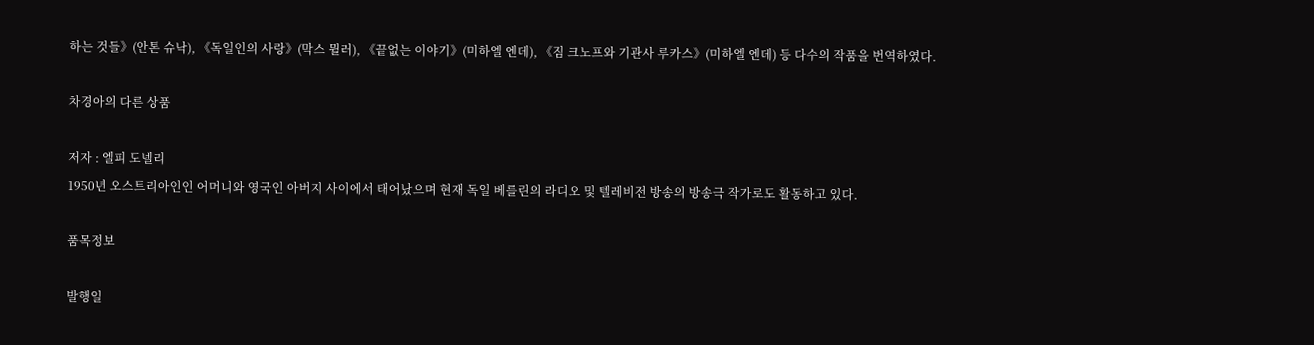하는 것들》(안톤 슈낙), 《독일인의 사랑》(막스 뮐러), 《끝없는 이야기》(미하엘 엔데), 《짐 크노프와 기관사 루카스》(미하엘 엔데) 등 다수의 작품을 번역하였다.

차경아의 다른 상품

저자 : 엘피 도넬리
1950년 오스트리아인인 어머니와 영국인 아버지 사이에서 태어났으며 현재 독일 베를린의 라디오 및 텔레비전 방송의 방송극 작가로도 활동하고 있다.

품목정보

발행일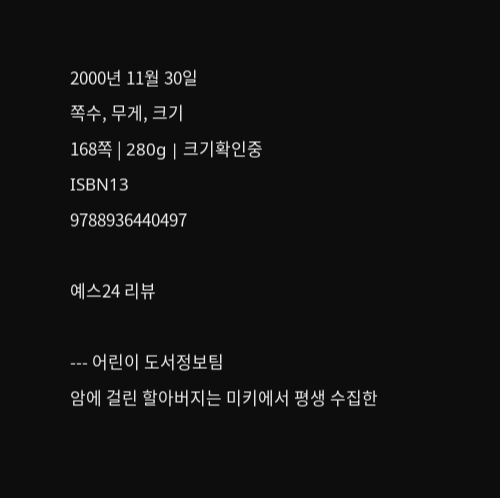2000년 11월 30일
쪽수, 무게, 크기
168쪽 | 280g | 크기확인중
ISBN13
9788936440497

예스24 리뷰

--- 어린이 도서정보팀
암에 걸린 할아버지는 미키에서 평생 수집한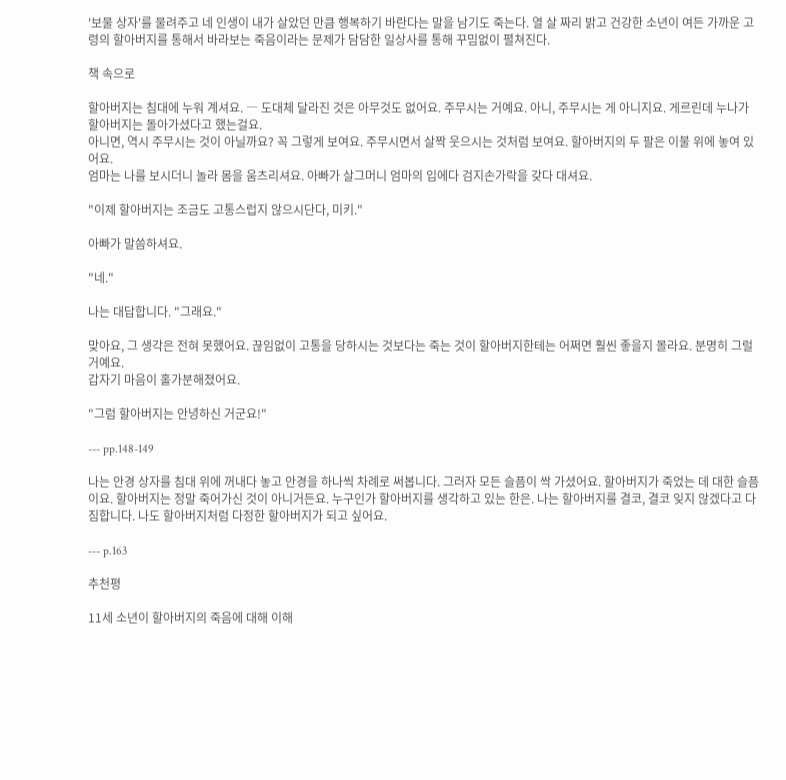'보물 상자'를 물려주고 네 인생이 내가 살았던 만큼 행복하기 바란다는 말을 남기도 죽는다. 열 살 짜리 밝고 건강한 소년이 여든 가까운 고령의 할아버지를 통해서 바라보는 죽음이라는 문제가 담담한 일상사를 통해 꾸밈없이 펼쳐진다.

책 속으로

할아버지는 침대에 누워 계셔요. ― 도대체 달라진 것은 아무것도 없어요. 주무시는 거예요. 아니, 주무시는 게 아니지요. 게르린데 누나가 할아버지는 돌아가셨다고 했는걸요.
아니면, 역시 주무시는 것이 아닐까요? 꼭 그렇게 보여요. 주무시면서 살짝 웃으시는 것처럼 보여요. 할아버지의 두 팔은 이불 위에 놓여 있어요.
엄마는 나를 보시더니 놀라 몸을 움츠리셔요. 아빠가 살그머니 엄마의 입에다 검지손가락을 갖다 대셔요.

"이제 할아버지는 조금도 고통스럽지 않으시단다, 미키."

아빠가 말씀하셔요.

"네."

나는 대답합니다. "그래요."

맞아요, 그 생각은 전혀 못했어요. 끊임없이 고통을 당하시는 것보다는 죽는 것이 할아버지한테는 어쩌면 훨씬 좋을지 몰라요. 분명히 그럴 거예요.
갑자기 마음이 홀가분해졌어요.

"그럼 할아버지는 안녕하신 거군요!"

--- pp.148-149

나는 안경 상자를 침대 위에 꺼내다 놓고 안경을 하나씩 차례로 써봅니다. 그러자 모든 슬픔이 싹 가셨어요. 할아버지가 죽었는 데 대한 슬픔이요. 할아버지는 정말 죽어가신 것이 아니거든요. 누구인가 할아버지를 생각하고 있는 한은. 나는 할아버지를 결코, 결코 잊지 않겠다고 다짐합니다. 나도 할아버지처럼 다정한 할아버지가 되고 싶어요.

--- p.163

추천평

11세 소년이 할아버지의 죽음에 대해 이해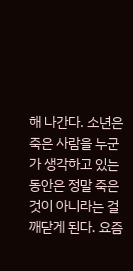해 나간다. 소년은 죽은 사람을 누군가 생각하고 있는 동안은 정말 죽은 것이 아니라는 걸 깨닫게 된다. 요즘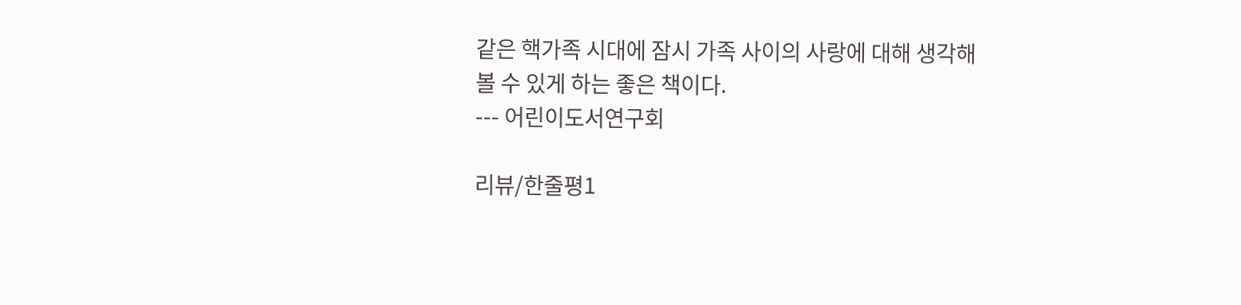같은 핵가족 시대에 잠시 가족 사이의 사랑에 대해 생각해 볼 수 있게 하는 좋은 책이다.
--- 어린이도서연구회

리뷰/한줄평1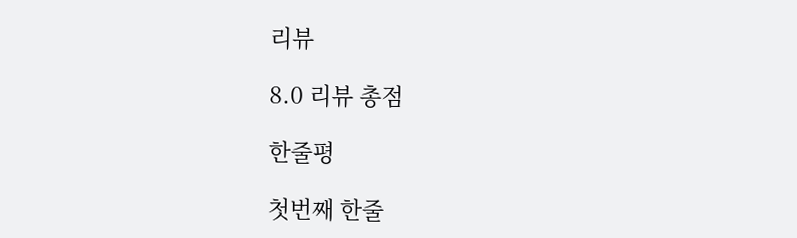리뷰

8.0 리뷰 총점

한줄평

첫번째 한줄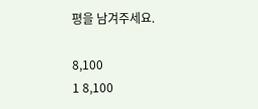평을 남겨주세요.

8,100
1 8,100